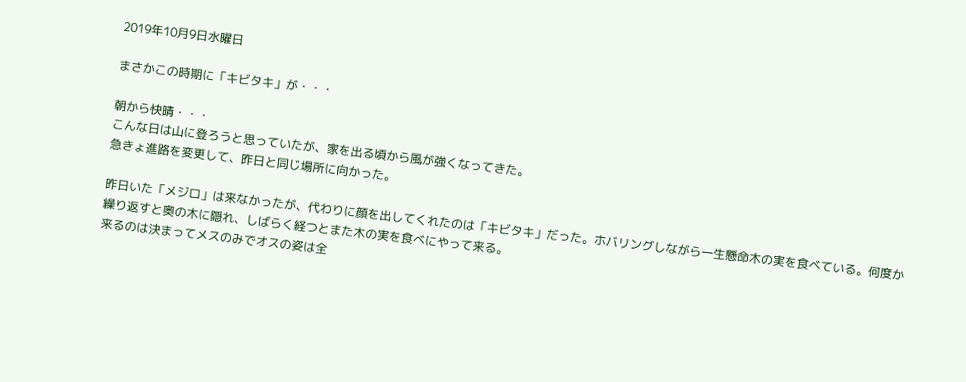2019年10月9日水曜日

まさかこの時期に「キビタキ」が・・・

朝から快晴・・・
こんな日は山に登ろうと思っていたが、家を出る頃から風が強くなってきた。
急きょ進路を変更して、昨日と同じ場所に向かった。

昨日いた「メジロ」は来なかったが、代わりに顔を出してくれたのは「キビタキ」だった。ホバリングしながら一生懸命木の実を食べている。何度か繰り返すと奥の木に隠れ、しばらく経つとまた木の実を食べにやって来る。
来るのは決まってメスのみでオスの姿は全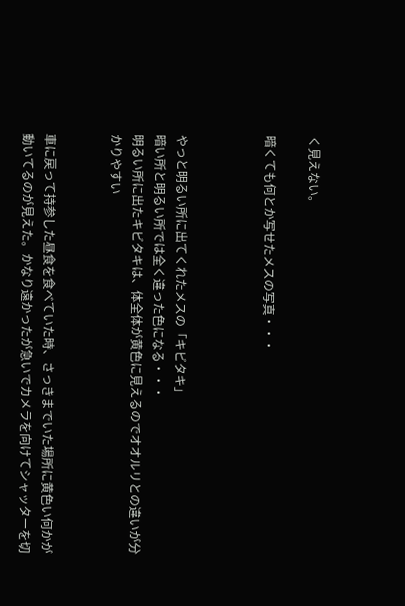く見えない。

暗くても何とか写せたメスの写真・・・



やっと明るい所に出てくれたメスの「キビタキ」
暗い所と明るい所では全く違った色になる・・・
明るい所に出たキビタキは、体全体が黄色に見えるのでオオルリとの違いが分かりやすい


車に戻って持参した昼食を食べていた時、さっきまでいた場所に黄色い何かが動いてるのが見えた。かなり遠かったが急いでカメラを向けてシャッターを切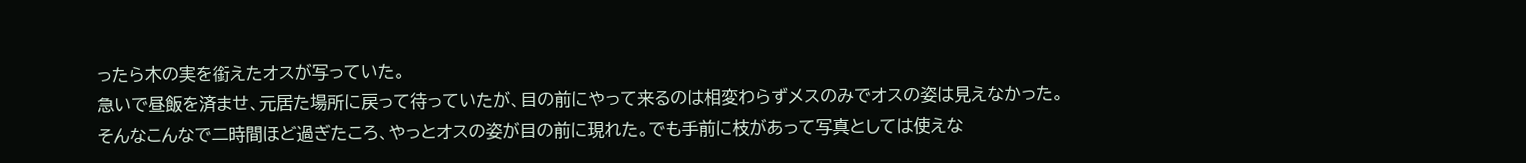ったら木の実を銜えたオスが写っていた。
急いで昼飯を済ませ、元居た場所に戻って待っていたが、目の前にやって来るのは相変わらずメスのみでオスの姿は見えなかった。
そんなこんなで二時間ほど過ぎたころ、やっとオスの姿が目の前に現れた。でも手前に枝があって写真としては使えな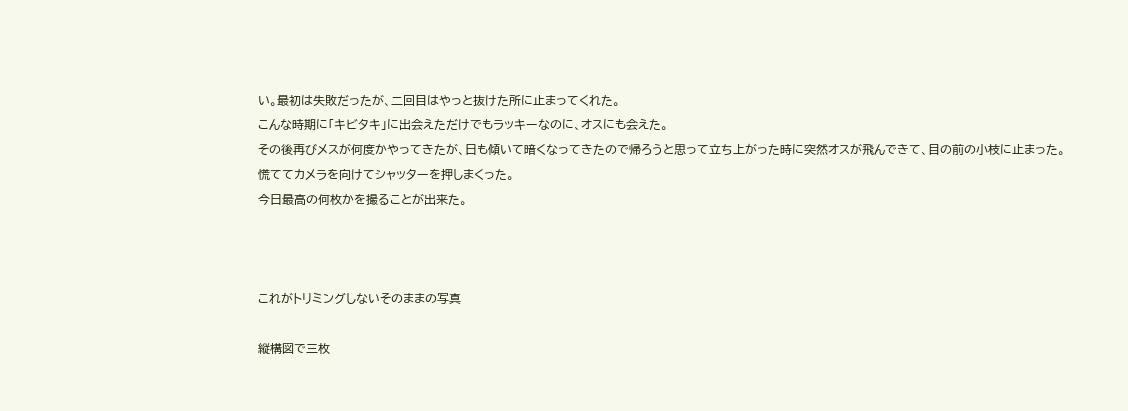い。最初は失敗だったが、二回目はやっと抜けた所に止まってくれた。
こんな時期に「キビタキ」に出会えただけでもラッキーなのに、オスにも会えた。
その後再びメスが何度かやってきたが、日も傾いて暗くなってきたので帰ろうと思って立ち上がった時に突然オスが飛んできて、目の前の小枝に止まった。
慌ててカメラを向けてシャッターを押しまくった。
今日最高の何枚かを撮ることが出来た。



これがトリミングしないそのままの写真

縦構図で三枚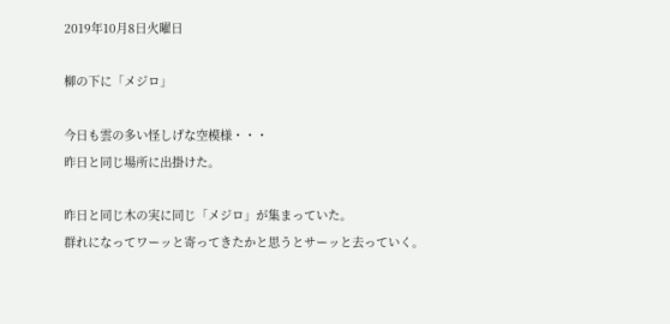2019年10月8日火曜日

柳の下に「メジロ」

今日も雲の多い怪しげな空模様・・・
昨日と同じ場所に出掛けた。

昨日と同じ木の実に同じ「メジロ」が集まっていた。
群れになってワーッと寄ってきたかと思うとサーッと去っていく。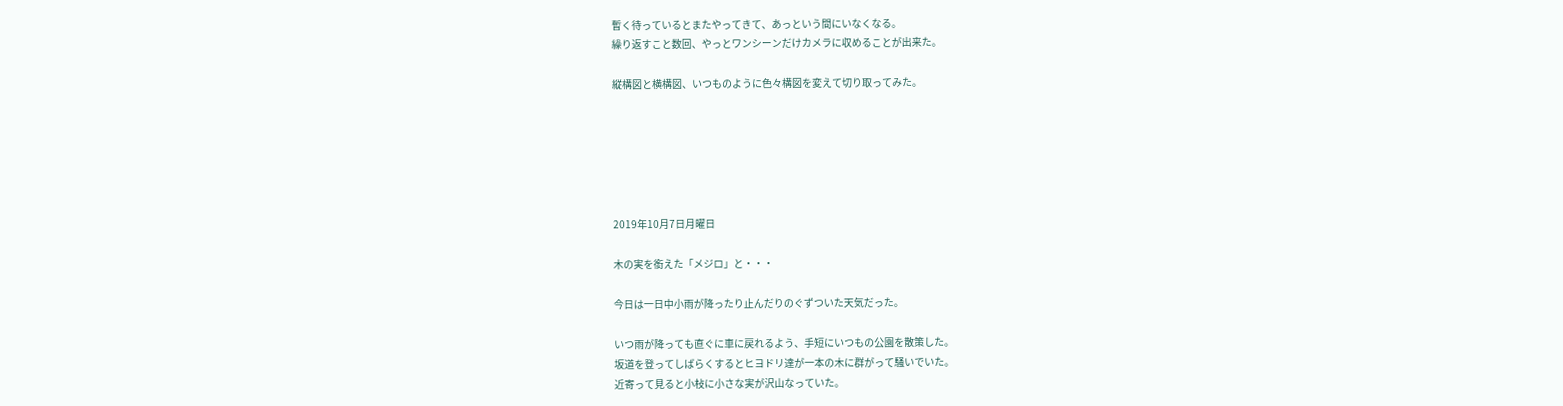暫く待っているとまたやってきて、あっという間にいなくなる。
繰り返すこと数回、やっとワンシーンだけカメラに収めることが出来た。

縦構図と横構図、いつものように色々構図を変えて切り取ってみた。






2019年10月7日月曜日

木の実を銜えた「メジロ」と・・・

今日は一日中小雨が降ったり止んだりのぐずついた天気だった。

いつ雨が降っても直ぐに車に戻れるよう、手短にいつもの公園を散策した。
坂道を登ってしばらくするとヒヨドリ達が一本の木に群がって騒いでいた。
近寄って見ると小枝に小さな実が沢山なっていた。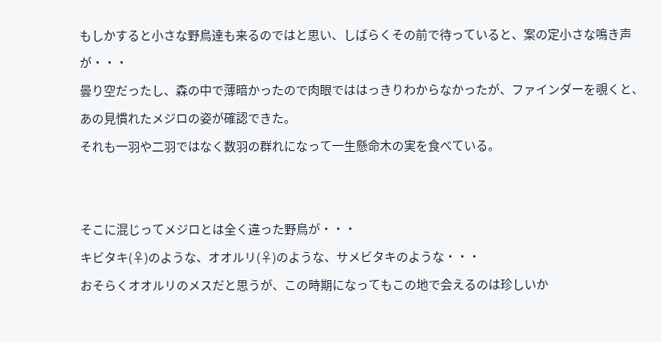もしかすると小さな野鳥達も来るのではと思い、しばらくその前で待っていると、案の定小さな鳴き声が・・・
曇り空だったし、森の中で薄暗かったので肉眼でははっきりわからなかったが、ファインダーを覗くと、あの見慣れたメジロの姿が確認できた。
それも一羽や二羽ではなく数羽の群れになって一生懸命木の実を食べている。


そこに混じってメジロとは全く違った野鳥が・・・
キビタキ(♀)のような、オオルリ(♀)のような、サメビタキのような・・・
おそらくオオルリのメスだと思うが、この時期になってもこの地で会えるのは珍しいか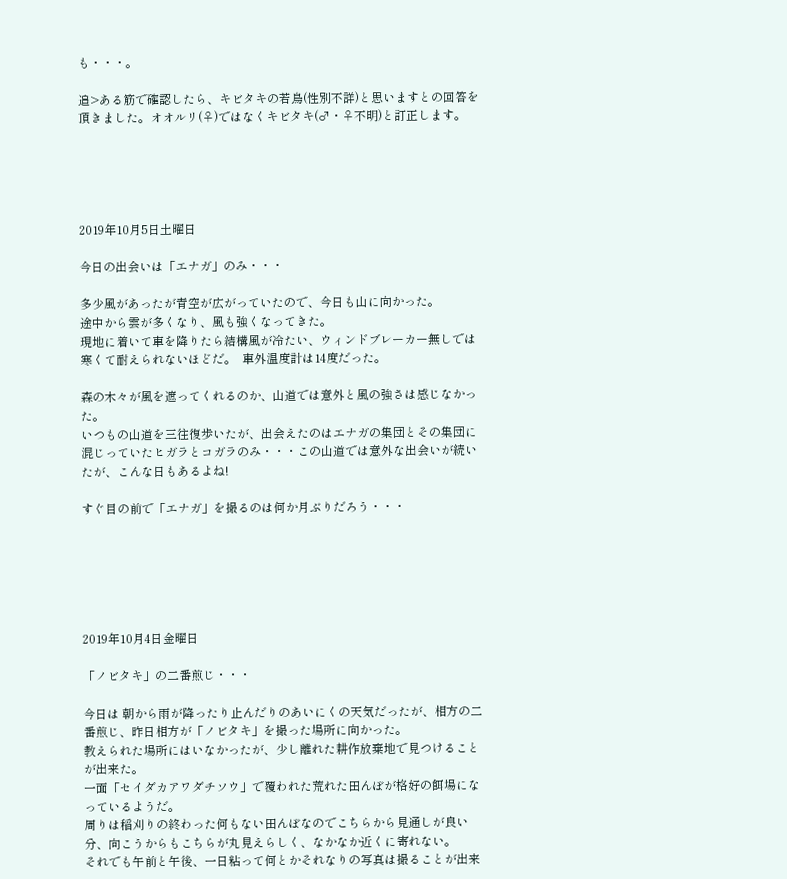も・・・。

追>ある筋で確認したら、キビタキの若鳥(性別不詳)と思いますとの回答を頂きました。オオルリ(♀)ではなくキビタキ(♂・♀不明)と訂正します。





2019年10月5日土曜日

今日の出会いは「エナガ」のみ・・・

多少風があったが青空が広がっていたので、今日も山に向かった。
途中から雲が多くなり、風も強くなってきた。
現地に着いて車を降りたら結構風が冷たい、ウィンドブレーカー無しでは寒くて耐えられないほどだ。  車外温度計は14度だった。

森の木々が風を遮ってくれるのか、山道では意外と風の強さは感じなかった。
いつもの山道を三往復歩いたが、出会えたのはエナガの集団とその集団に混じっていたヒガラとコガラのみ・・・この山道では意外な出会いが続いたが、こんな日もあるよね!

すぐ目の前で「エナガ」を撮るのは何か月ぶりだろう・・・






2019年10月4日金曜日

「ノビタキ」の二番煎じ・・・

今日は 朝から雨が降ったり止んだりのあいにくの天気だったが、相方の二番煎じ、昨日相方が「ノビタキ」を撮った場所に向かった。
教えられた場所にはいなかったが、少し離れた耕作放棄地で見つけることが出来た。
一面「セイダカアワダチソウ」で覆われた荒れた田んぼが格好の餌場になっているようだ。
周りは稲刈りの終わった何もない田んぼなのでこちらから見通しが良い分、向こうからもこちらが丸見えらしく、なかなか近くに寄れない。
それでも午前と午後、一日粘って何とかそれなりの写真は撮ることが出来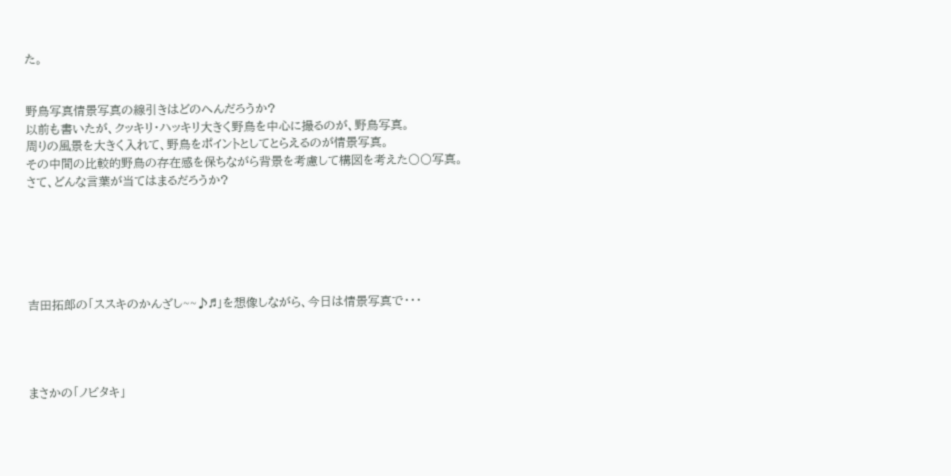た。


野鳥写真情景写真の線引きはどのへんだろうか?
以前も書いたが、クッキリ・ハッキリ大きく野鳥を中心に撮るのが、野鳥写真。
周りの風景を大きく入れて、野鳥をポイントとしてとらえるのが情景写真。
その中間の比較的野鳥の存在感を保ちながら背景を考慮して構図を考えた〇〇写真。
さて、どんな言葉が当てはまるだろうか?






吉田拓郎の「ススキのかんざし~~♪♬」を想像しながら、今日は情景写真で・・・




まさかの「ノビタキ」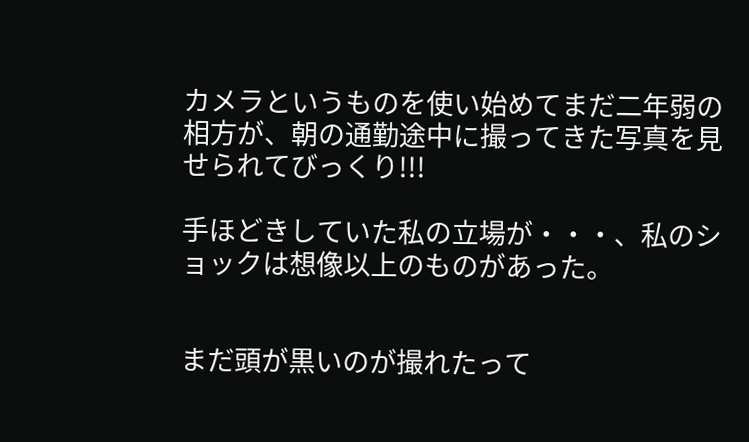カメラというものを使い始めてまだ二年弱の相方が、朝の通勤途中に撮ってきた写真を見せられてびっくり!!!

手ほどきしていた私の立場が・・・、私のショックは想像以上のものがあった。


まだ頭が黒いのが撮れたって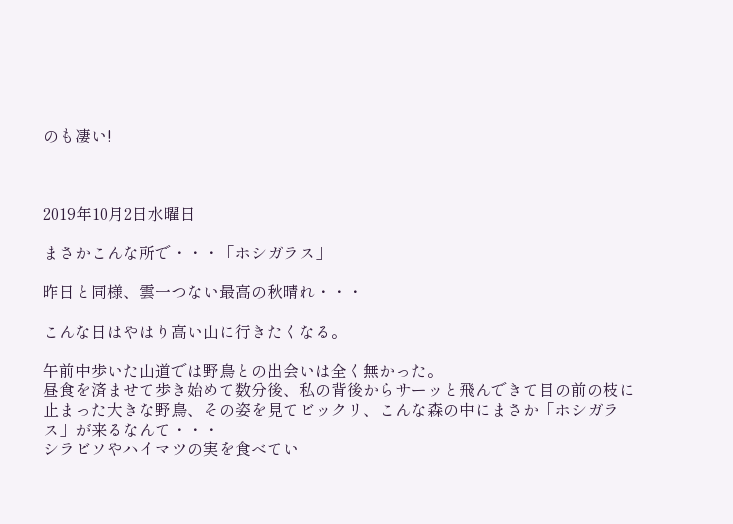のも凄い!



2019年10月2日水曜日

まさかこんな所で・・・「ホシガラス」

昨日と同様、雲一つない最高の秋晴れ・・・

こんな日はやはり高い山に行きたくなる。

午前中歩いた山道では野鳥との出会いは全く無かった。
昼食を済ませて歩き始めて数分後、私の背後からサーッと飛んできて目の前の枝に止まった大きな野鳥、その姿を見てビックリ、こんな森の中にまさか「ホシガラス」が来るなんて・・・
シラビソやハイマツの実を食べてい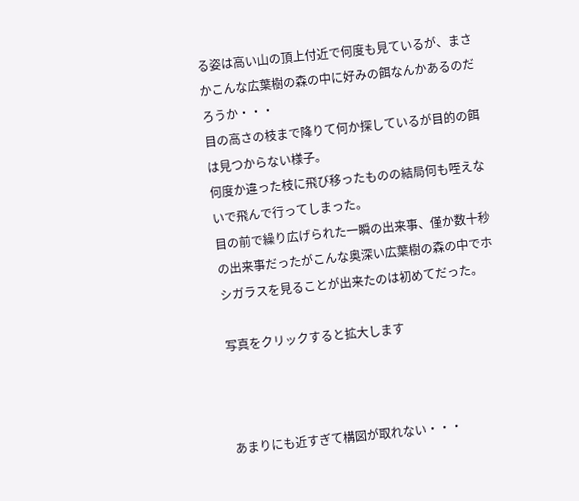る姿は高い山の頂上付近で何度も見ているが、まさかこんな広葉樹の森の中に好みの餌なんかあるのだろうか・・・
目の高さの枝まで降りて何か探しているが目的の餌は見つからない様子。
何度か違った枝に飛び移ったものの結局何も咥えないで飛んで行ってしまった。
目の前で繰り広げられた一瞬の出来事、僅か数十秒の出来事だったがこんな奥深い広葉樹の森の中でホシガラスを見ることが出来たのは初めてだった。

写真をクリックすると拡大します



あまりにも近すぎて構図が取れない・・・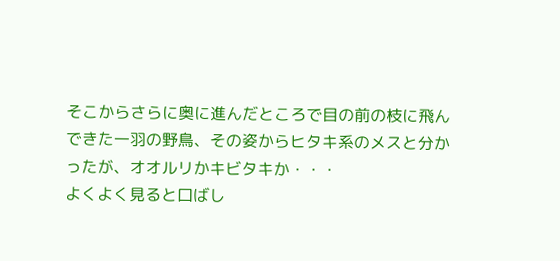そこからさらに奥に進んだところで目の前の枝に飛んできた一羽の野鳥、その姿からヒタキ系のメスと分かったが、オオルリかキビタキか・・・
よくよく見ると口ばし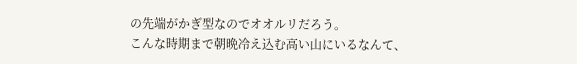の先端がかぎ型なのでオオルリだろう。
こんな時期まで朝晩冷え込む高い山にいるなんて、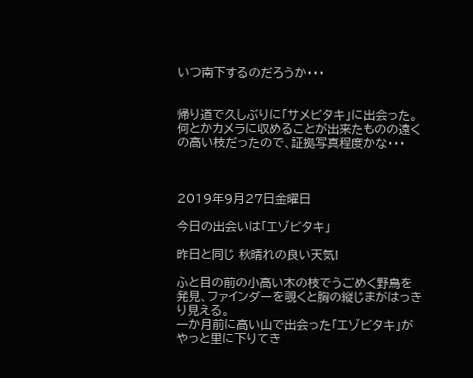いつ南下するのだろうか・・・


帰り道で久しぶりに「サメビタキ」に出会った。
何とかカメラに収めることが出来たものの遠くの高い枝だったので、証拠写真程度かな・・・



2019年9月27日金曜日

今日の出会いは「エゾビタキ」

昨日と同じ 秋晴れの良い天気!

ふと目の前の小高い木の枝でうごめく野鳥を発見、ファインダーを覗くと胸の縦じまがはっきり見える。
一か月前に高い山で出会った「エゾビタキ」がやっと里に下りてき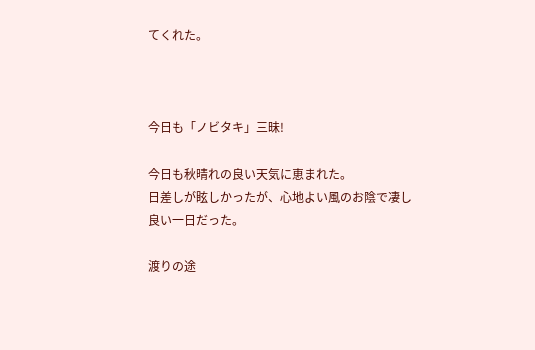てくれた。



今日も「ノビタキ」三昧!

今日も秋晴れの良い天気に恵まれた。
日差しが眩しかったが、心地よい風のお陰で凄し良い一日だった。

渡りの途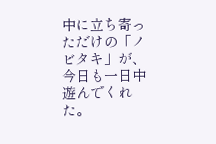中に立ち寄っただけの「ノビタキ」が、今日も一日中遊んでくれた。